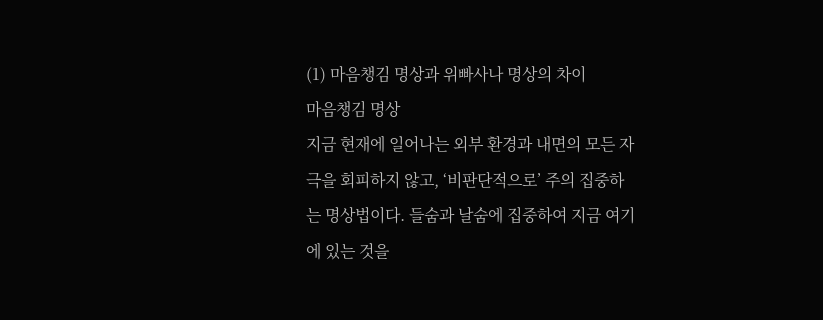(1) 마음챙김 명상과 위빠사나 명상의 차이
마음챙김 명상
지금 현재에 일어나는 외부 환경과 내면의 모든 자극을 회피하지 않고, ‘비판단적으로’ 주의 집중하는 명상법이다. 들숨과 날숨에 집중하여 지금 여기에 있는 것을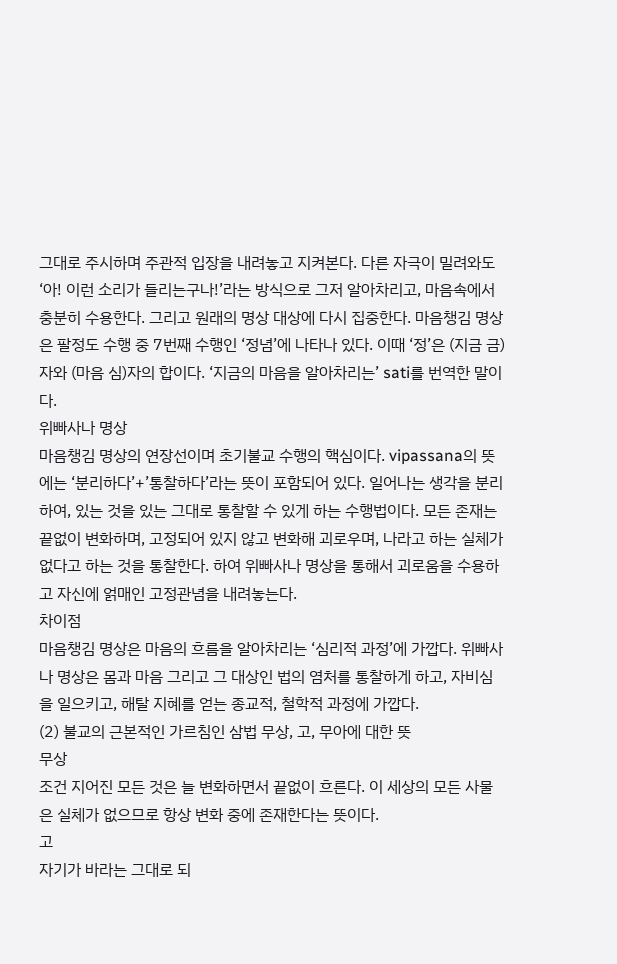그대로 주시하며 주관적 입장을 내려놓고 지켜본다. 다른 자극이 밀려와도 ‘아! 이런 소리가 들리는구나!’라는 방식으로 그저 알아차리고, 마음속에서 충분히 수용한다. 그리고 원래의 명상 대상에 다시 집중한다. 마음챙김 명상은 팔정도 수행 중 7번째 수행인 ‘정념’에 나타나 있다. 이때 ‘정’은 (지금 금)자와 (마음 심)자의 합이다. ‘지금의 마음을 알아차리는’ sati를 번역한 말이다.
위빠사나 명상
마음챙김 명상의 연장선이며 초기불교 수행의 핵심이다. vipassana의 뜻에는 ‘분리하다’+’통찰하다’라는 뜻이 포함되어 있다. 일어나는 생각을 분리하여, 있는 것을 있는 그대로 통찰할 수 있게 하는 수행법이다. 모든 존재는 끝없이 변화하며, 고정되어 있지 않고 변화해 괴로우며, 나라고 하는 실체가 없다고 하는 것을 통찰한다. 하여 위빠사나 명상을 통해서 괴로움을 수용하고 자신에 얽매인 고정관념을 내려놓는다.
차이점
마음챙김 명상은 마음의 흐름을 알아차리는 ‘심리적 과정’에 가깝다. 위빠사나 명상은 몸과 마음 그리고 그 대상인 법의 염처를 통찰하게 하고, 자비심을 일으키고, 해탈 지혜를 얻는 종교적, 철학적 과정에 가깝다.
(2) 불교의 근본적인 가르침인 삼법 무상, 고, 무아에 대한 뜻
무상
조건 지어진 모든 것은 늘 변화하면서 끝없이 흐른다. 이 세상의 모든 사물은 실체가 없으므로 항상 변화 중에 존재한다는 뜻이다.
고
자기가 바라는 그대로 되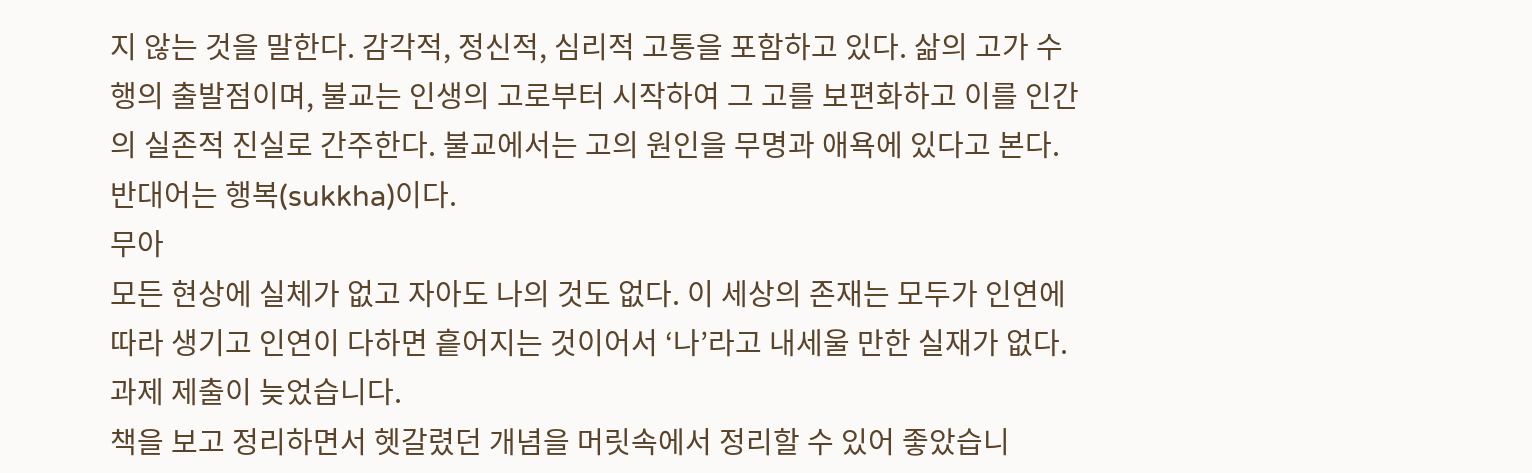지 않는 것을 말한다. 감각적, 정신적, 심리적 고통을 포함하고 있다. 삶의 고가 수행의 출발점이며, 불교는 인생의 고로부터 시작하여 그 고를 보편화하고 이를 인간의 실존적 진실로 간주한다. 불교에서는 고의 원인을 무명과 애욕에 있다고 본다. 반대어는 행복(sukkha)이다.
무아
모든 현상에 실체가 없고 자아도 나의 것도 없다. 이 세상의 존재는 모두가 인연에 따라 생기고 인연이 다하면 흩어지는 것이어서 ‘나’라고 내세울 만한 실재가 없다.
과제 제출이 늦었습니다.
책을 보고 정리하면서 헷갈렸던 개념을 머릿속에서 정리할 수 있어 좋았습니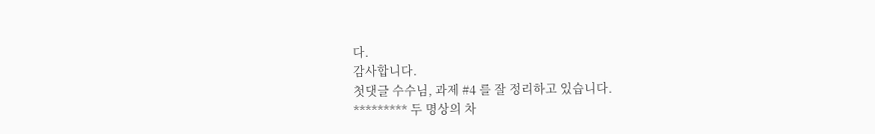다.
감사합니다.
첫댓글 수수님, 과제 #4 를 잘 정리하고 있습니다.
********* 두 명상의 차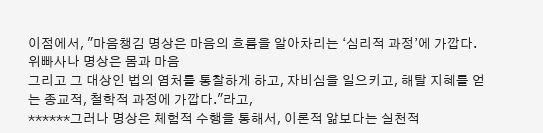이점에서, "마음챙김 명상은 마음의 흐름을 알아차리는 ‘심리적 과정’에 가깝다. 위빠사나 명상은 몸과 마음
그리고 그 대상인 법의 염처를 통찰하게 하고, 자비심을 일으키고, 해탈 지혜를 얻는 종교적, 철학적 과정에 가깝다."라고,
******그러나 명상은 체험적 수행을 통해서, 이론적 앎보다는 실천적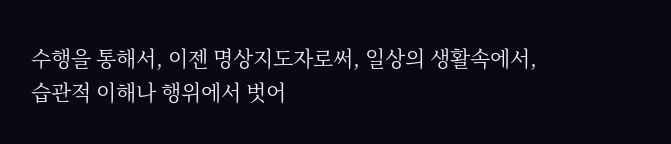수행을 통해서, 이젠 명상지도자로써, 일상의 생활속에서,
습관적 이해나 행위에서 벗어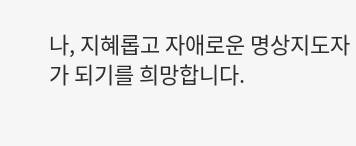나, 지혜롭고 자애로운 명상지도자가 되기를 희망합니다.